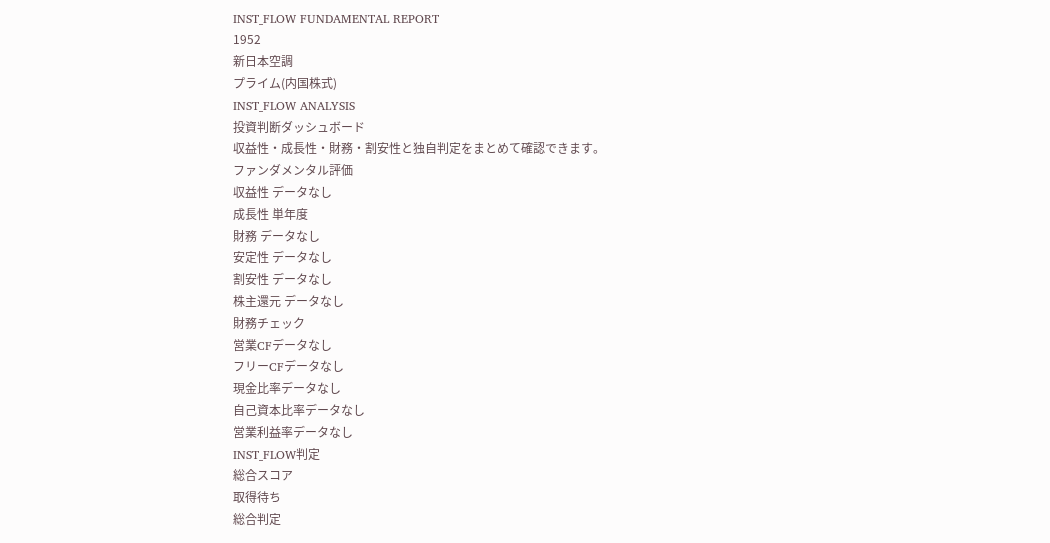INST_FLOW FUNDAMENTAL REPORT
1952
新日本空調
プライム(内国株式)
INST_FLOW ANALYSIS
投資判断ダッシュボード
収益性・成長性・財務・割安性と独自判定をまとめて確認できます。
ファンダメンタル評価
収益性 データなし
成長性 単年度
財務 データなし
安定性 データなし
割安性 データなし
株主還元 データなし
財務チェック
営業CFデータなし
フリーCFデータなし
現金比率データなし
自己資本比率データなし
営業利益率データなし
INST_FLOW判定
総合スコア
取得待ち
総合判定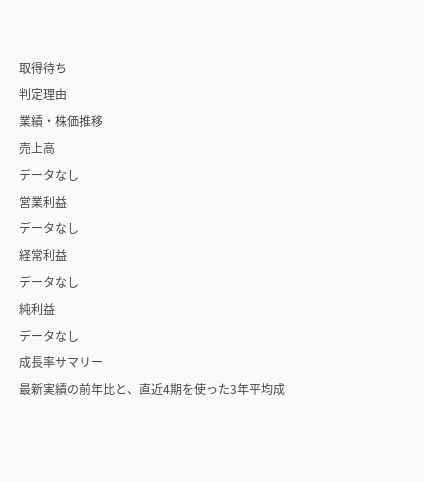取得待ち
判定理由
業績・株価推移
売上高
データなし
営業利益
データなし
経常利益
データなし
純利益
データなし
成長率サマリー
最新実績の前年比と、直近4期を使った3年平均成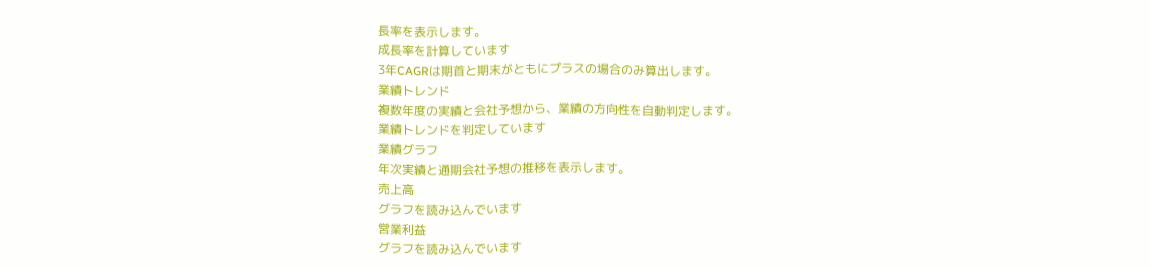長率を表示します。
成長率を計算しています
3年CAGRは期首と期末がともにプラスの場合のみ算出します。
業績トレンド
複数年度の実績と会社予想から、業績の方向性を自動判定します。
業績トレンドを判定しています
業績グラフ
年次実績と通期会社予想の推移を表示します。
売上高
グラフを読み込んでいます
営業利益
グラフを読み込んでいます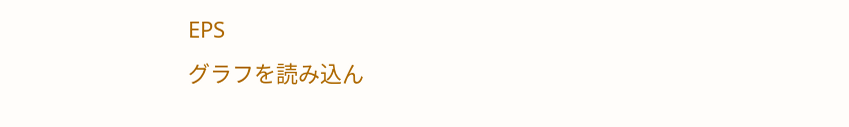EPS
グラフを読み込ん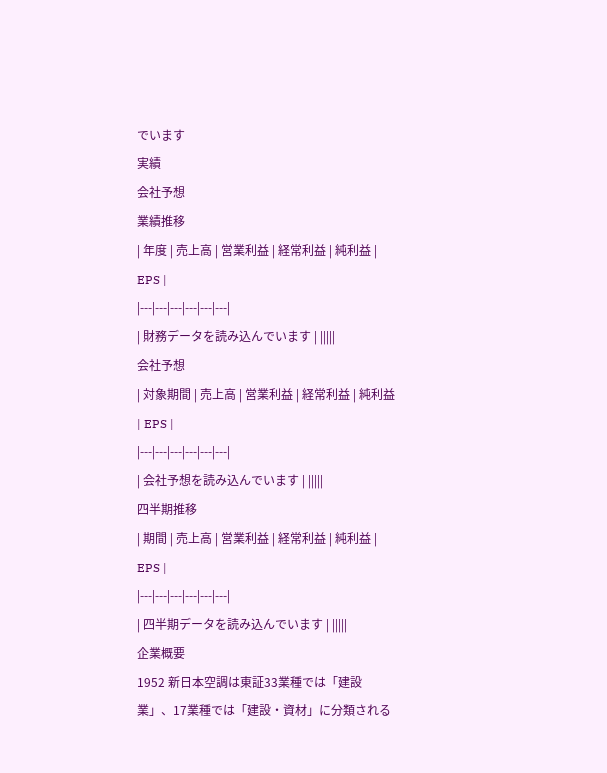でいます
実績
会社予想
業績推移
| 年度 | 売上高 | 営業利益 | 経常利益 | 純利益 | EPS |
|---|---|---|---|---|---|
| 財務データを読み込んでいます | |||||
会社予想
| 対象期間 | 売上高 | 営業利益 | 経常利益 | 純利益 | EPS |
|---|---|---|---|---|---|
| 会社予想を読み込んでいます | |||||
四半期推移
| 期間 | 売上高 | 営業利益 | 経常利益 | 純利益 | EPS |
|---|---|---|---|---|---|
| 四半期データを読み込んでいます | |||||
企業概要
1952 新日本空調は東証33業種では「建設業」、17業種では「建設・資材」に分類される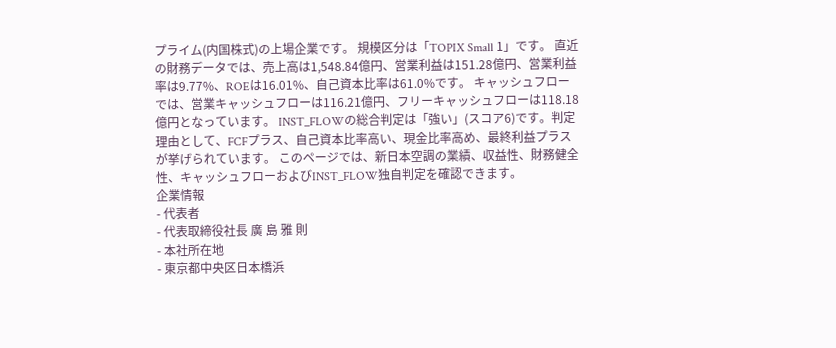プライム(内国株式)の上場企業です。 規模区分は「TOPIX Small 1」です。 直近の財務データでは、売上高は1,548.84億円、営業利益は151.28億円、営業利益率は9.77%、ROEは16.01%、自己資本比率は61.0%です。 キャッシュフローでは、営業キャッシュフローは116.21億円、フリーキャッシュフローは118.18億円となっています。 INST_FLOWの総合判定は「強い」(スコア6)です。判定理由として、FCFプラス、自己資本比率高い、現金比率高め、最終利益プラスが挙げられています。 このページでは、新日本空調の業績、収益性、財務健全性、キャッシュフローおよびINST_FLOW独自判定を確認できます。
企業情報
- 代表者
- 代表取締役社長 廣 島 雅 則
- 本社所在地
- 東京都中央区日本橋浜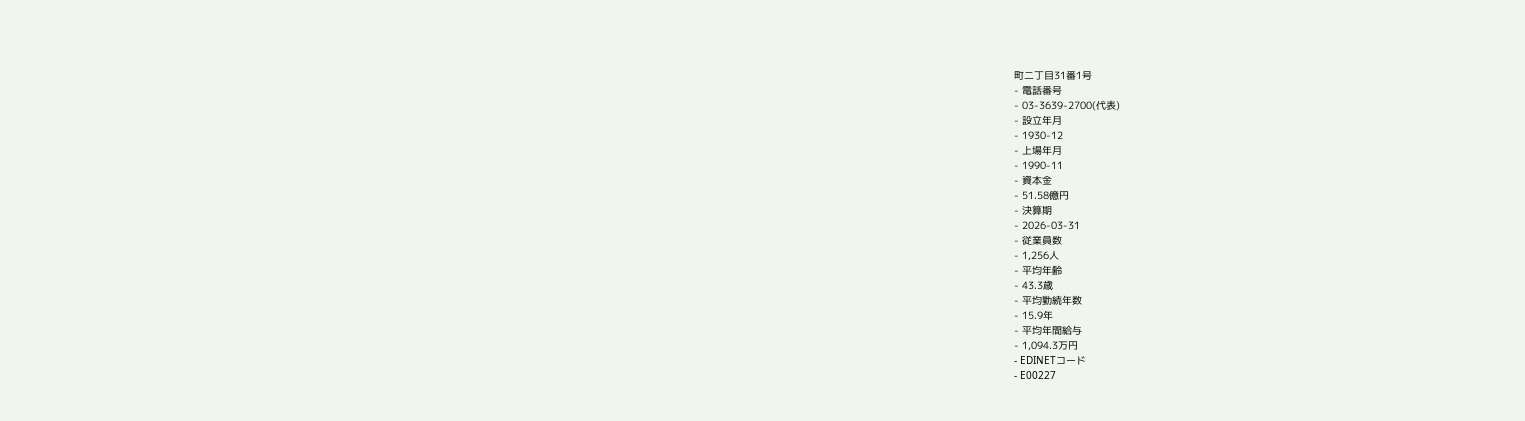町二丁目31番1号
- 電話番号
- 03-3639-2700(代表)
- 設立年月
- 1930-12
- 上場年月
- 1990-11
- 資本金
- 51.58億円
- 決算期
- 2026-03-31
- 従業員数
- 1,256人
- 平均年齢
- 43.3歳
- 平均勤続年数
- 15.9年
- 平均年間給与
- 1,094.3万円
- EDINETコード
- E00227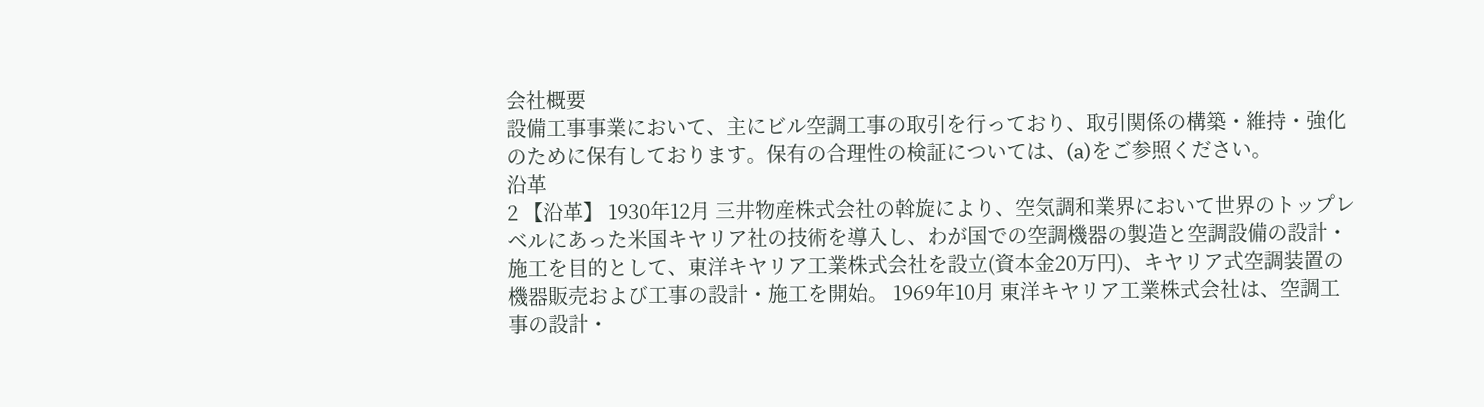会社概要
設備工事事業において、主にビル空調工事の取引を行っており、取引関係の構築・維持・強化のために保有しております。保有の合理性の検証については、(a)をご参照ください。
沿革
2 【沿革】 1930年12月 三井物産株式会社の斡旋により、空気調和業界において世界のトップレベルにあった米国キヤリア社の技術を導入し、わが国での空調機器の製造と空調設備の設計・施工を目的として、東洋キヤリア工業株式会社を設立(資本金20万円)、キヤリア式空調装置の機器販売および工事の設計・施工を開始。 1969年10月 東洋キヤリア工業株式会社は、空調工事の設計・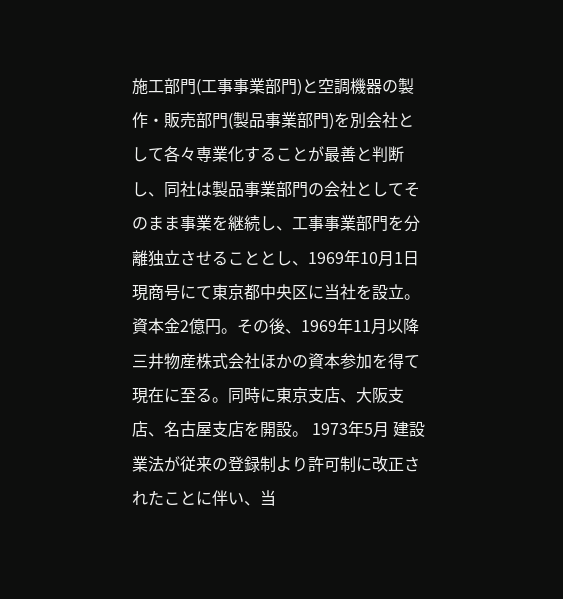施工部門(工事事業部門)と空調機器の製作・販売部門(製品事業部門)を別会社として各々専業化することが最善と判断し、同社は製品事業部門の会社としてそのまま事業を継続し、工事事業部門を分離独立させることとし、1969年10月1日現商号にて東京都中央区に当社を設立。資本金2億円。その後、1969年11月以降三井物産株式会社ほかの資本参加を得て現在に至る。同時に東京支店、大阪支店、名古屋支店を開設。 1973年5月 建設業法が従来の登録制より許可制に改正されたことに伴い、当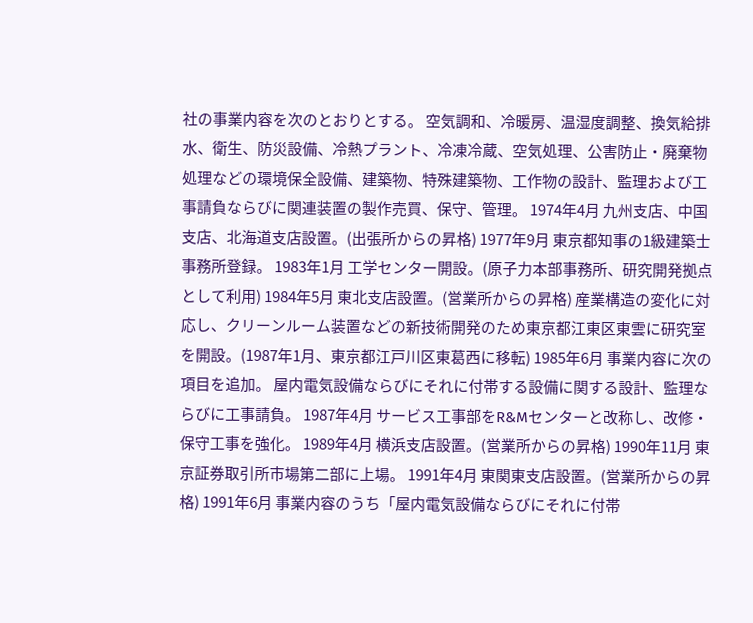社の事業内容を次のとおりとする。 空気調和、冷暖房、温湿度調整、換気給排水、衛生、防災設備、冷熱プラント、冷凍冷蔵、空気処理、公害防止・廃棄物処理などの環境保全設備、建築物、特殊建築物、工作物の設計、監理および工事請負ならびに関連装置の製作売買、保守、管理。 1974年4月 九州支店、中国支店、北海道支店設置。(出張所からの昇格) 1977年9月 東京都知事の1級建築士事務所登録。 1983年1月 工学センター開設。(原子力本部事務所、研究開発拠点として利用) 1984年5月 東北支店設置。(営業所からの昇格) 産業構造の変化に対応し、クリーンルーム装置などの新技術開発のため東京都江東区東雲に研究室を開設。(1987年1月、東京都江戸川区東葛西に移転) 1985年6月 事業内容に次の項目を追加。 屋内電気設備ならびにそれに付帯する設備に関する設計、監理ならびに工事請負。 1987年4月 サービス工事部をR&Mセンターと改称し、改修・保守工事を強化。 1989年4月 横浜支店設置。(営業所からの昇格) 1990年11月 東京証券取引所市場第二部に上場。 1991年4月 東関東支店設置。(営業所からの昇格) 1991年6月 事業内容のうち「屋内電気設備ならびにそれに付帯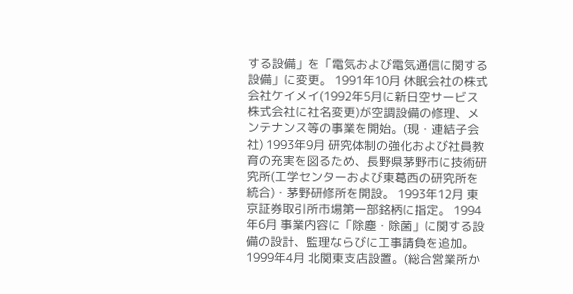する設備」を「電気および電気通信に関する設備」に変更。 1991年10月 休眠会社の株式会社ケイメイ(1992年5月に新日空サービス株式会社に社名変更)が空調設備の修理、メンテナンス等の事業を開始。(現・連結子会社) 1993年9月 研究体制の強化および社員教育の充実を図るため、長野県茅野市に技術研究所(工学センターおよび東葛西の研究所を統合)・茅野研修所を開設。 1993年12月 東京証券取引所市場第一部銘柄に指定。 1994年6月 事業内容に「除塵・除菌」に関する設備の設計、監理ならびに工事請負を追加。 1999年4月 北関東支店設置。(総合営業所か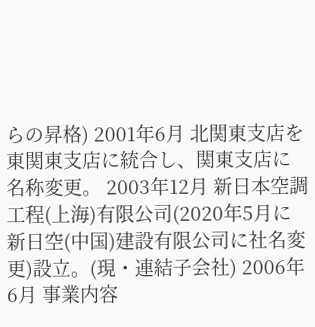らの昇格) 2001年6月 北関東支店を東関東支店に統合し、関東支店に名称変更。 2003年12月 新日本空調工程(上海)有限公司(2020年5月に新日空(中国)建設有限公司に社名変更)設立。(現・連結子会社) 2006年6月 事業内容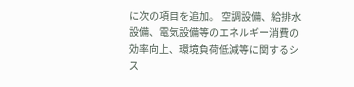に次の項目を追加。 空調設備、給排水設備、電気設備等のエネルギー消費の効率向上、環境負荷低減等に関するシス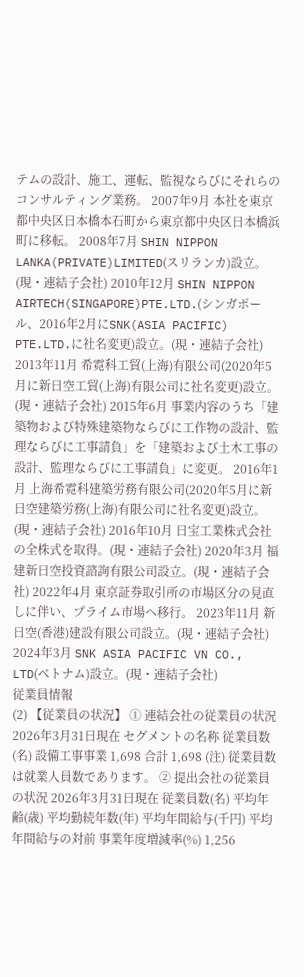テムの設計、施工、運転、監視ならびにそれらのコンサルティング業務。 2007年9月 本社を東京都中央区日本橋本石町から東京都中央区日本橋浜町に移転。 2008年7月 SHIN NIPPON LANKA(PRIVATE)LIMITED(スリランカ)設立。(現・連結子会社) 2010年12月 SHIN NIPPON AIRTECH(SINGAPORE)PTE.LTD.(シンガポール、2016年2月にSNK(ASIA PACIFIC) PTE.LTD.に社名変更)設立。(現・連結子会社) 2013年11月 希霓科工貿(上海)有限公司(2020年5月に新日空工貿(上海)有限公司に社名変更)設立。(現・連結子会社) 2015年6月 事業内容のうち「建築物および特殊建築物ならびに工作物の設計、監理ならびに工事請負」を「建築および土木工事の設計、監理ならびに工事請負」に変更。 2016年1月 上海希霓科建築労務有限公司(2020年5月に新日空建築労務(上海)有限公司に社名変更)設立。(現・連結子会社) 2016年10月 日宝工業株式会社の全株式を取得。(現・連結子会社) 2020年3月 福建新日空投資諮詢有限公司設立。(現・連結子会社) 2022年4月 東京証券取引所の市場区分の見直しに伴い、プライム市場へ移行。 2023年11月 新日空(香港)建設有限公司設立。(現・連結子会社) 2024年3月 SNK ASIA PACIFIC VN CO., LTD(ベトナム)設立。(現・連結子会社)
従業員情報
(2) 【従業員の状況】 ① 連結会社の従業員の状況 2026年3月31日現在 セグメントの名称 従業員数 (名) 設備工事事業 1,698 合計 1,698 (注) 従業員数は就業人員数であります。 ② 提出会社の従業員の状況 2026年3月31日現在 従業員数(名) 平均年齢(歳) 平均勤続年数(年) 平均年間給与(千円) 平均年間給与の対前 事業年度増減率(%) 1,256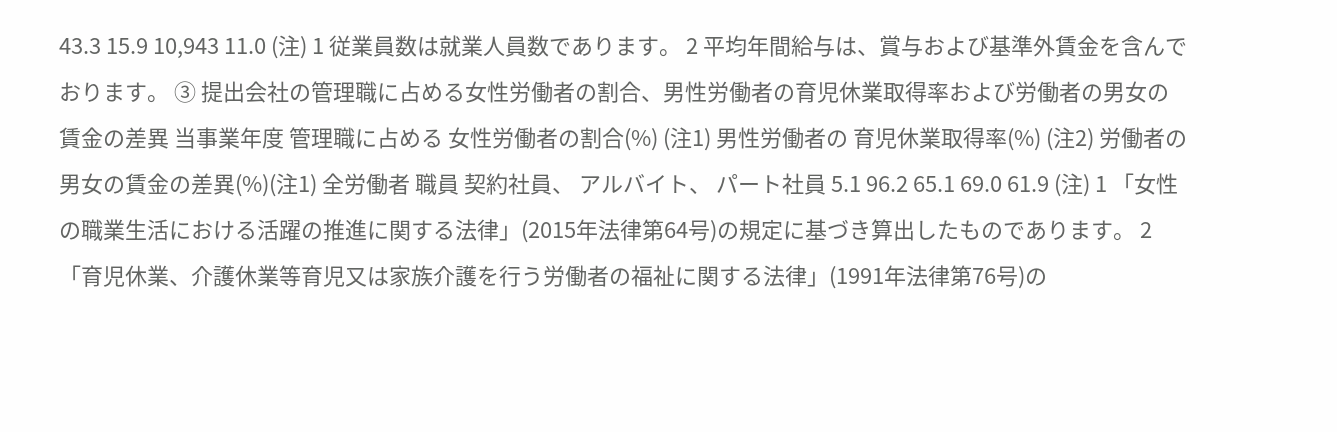43.3 15.9 10,943 11.0 (注) 1 従業員数は就業人員数であります。 2 平均年間給与は、賞与および基準外賃金を含んでおります。 ③ 提出会社の管理職に占める女性労働者の割合、男性労働者の育児休業取得率および労働者の男女の賃金の差異 当事業年度 管理職に占める 女性労働者の割合(%) (注1) 男性労働者の 育児休業取得率(%) (注2) 労働者の男女の賃金の差異(%)(注1) 全労働者 職員 契約社員、 アルバイト、 パート社員 5.1 96.2 65.1 69.0 61.9 (注) 1 「女性の職業生活における活躍の推進に関する法律」(2015年法律第64号)の規定に基づき算出したものであります。 2 「育児休業、介護休業等育児又は家族介護を行う労働者の福祉に関する法律」(1991年法律第76号)の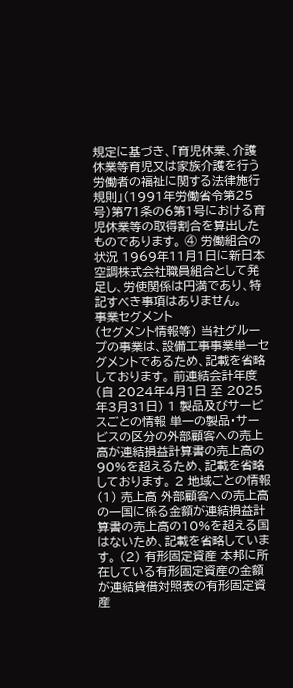規定に基づき、「育児休業、介護休業等育児又は家族介護を行う労働者の福祉に関する法律施行規則」(1991年労働省令第25号)第71条の6第1号における育児休業等の取得割合を算出したものであります。 ④ 労働組合の状況 1969年11月1日に新日本空調株式会社職員組合として発足し、労使関係は円満であり、特記すべき事項はありません。
事業セグメント
(セグメント情報等) 当社グループの事業は、設備工事事業単一セグメントであるため、記載を省略しております。 前連結会計年度(自 2024年4月1日 至 2025年3月31日) 1 製品及びサービスごとの情報 単一の製品・サービスの区分の外部顧客への売上高が連結損益計算書の売上高の90%を超えるため、記載を省略しております。 2 地域ごとの情報 (1) 売上高 外部顧客への売上高の一国に係る金額が連結損益計算書の売上高の10%を超える国はないため、記載を省略しています。 (2) 有形固定資産 本邦に所在している有形固定資産の金額が連結貸借対照表の有形固定資産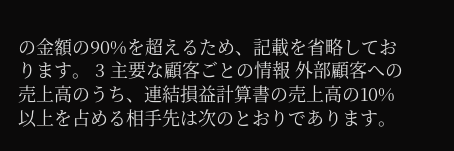の金額の90%を超えるため、記載を省略しております。 3 主要な顧客ごとの情報 外部顧客への売上高のうち、連結損益計算書の売上高の10%以上を占める相手先は次のとおりであります。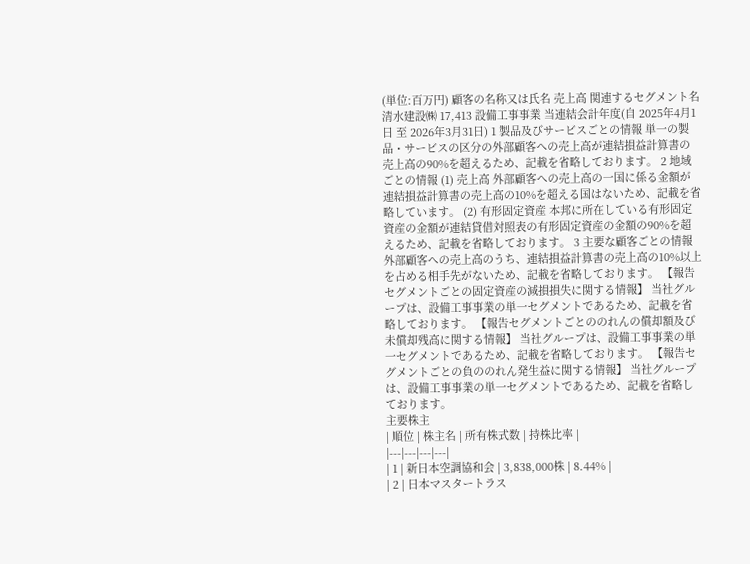(単位:百万円) 顧客の名称又は氏名 売上高 関連するセグメント名 清水建設㈱ 17,413 設備工事事業 当連結会計年度(自 2025年4月1日 至 2026年3月31日) 1 製品及びサービスごとの情報 単一の製品・サービスの区分の外部顧客への売上高が連結損益計算書の売上高の90%を超えるため、記載を省略しております。 2 地域ごとの情報 (1) 売上高 外部顧客への売上高の一国に係る金額が連結損益計算書の売上高の10%を超える国はないため、記載を省略しています。 (2) 有形固定資産 本邦に所在している有形固定資産の金額が連結貸借対照表の有形固定資産の金額の90%を超えるため、記載を省略しております。 3 主要な顧客ごとの情報 外部顧客への売上高のうち、連結損益計算書の売上高の10%以上を占める相手先がないため、記載を省略しております。 【報告セグメントごとの固定資産の減損損失に関する情報】 当社グループは、設備工事事業の単一セグメントであるため、記載を省略しております。 【報告セグメントごとののれんの償却額及び未償却残高に関する情報】 当社グループは、設備工事事業の単一セグメントであるため、記載を省略しております。 【報告セグメントごとの負ののれん発生益に関する情報】 当社グループは、設備工事事業の単一セグメントであるため、記載を省略しております。
主要株主
| 順位 | 株主名 | 所有株式数 | 持株比率 |
|---|---|---|---|
| 1 | 新日本空調協和会 | 3,838,000株 | 8.44% |
| 2 | 日本マスタートラス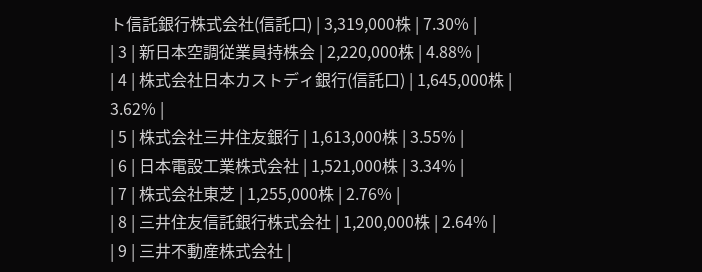ト信託銀行株式会社(信託口) | 3,319,000株 | 7.30% |
| 3 | 新日本空調従業員持株会 | 2,220,000株 | 4.88% |
| 4 | 株式会社日本カストディ銀行(信託口) | 1,645,000株 | 3.62% |
| 5 | 株式会社三井住友銀行 | 1,613,000株 | 3.55% |
| 6 | 日本電設工業株式会社 | 1,521,000株 | 3.34% |
| 7 | 株式会社東芝 | 1,255,000株 | 2.76% |
| 8 | 三井住友信託銀行株式会社 | 1,200,000株 | 2.64% |
| 9 | 三井不動産株式会社 |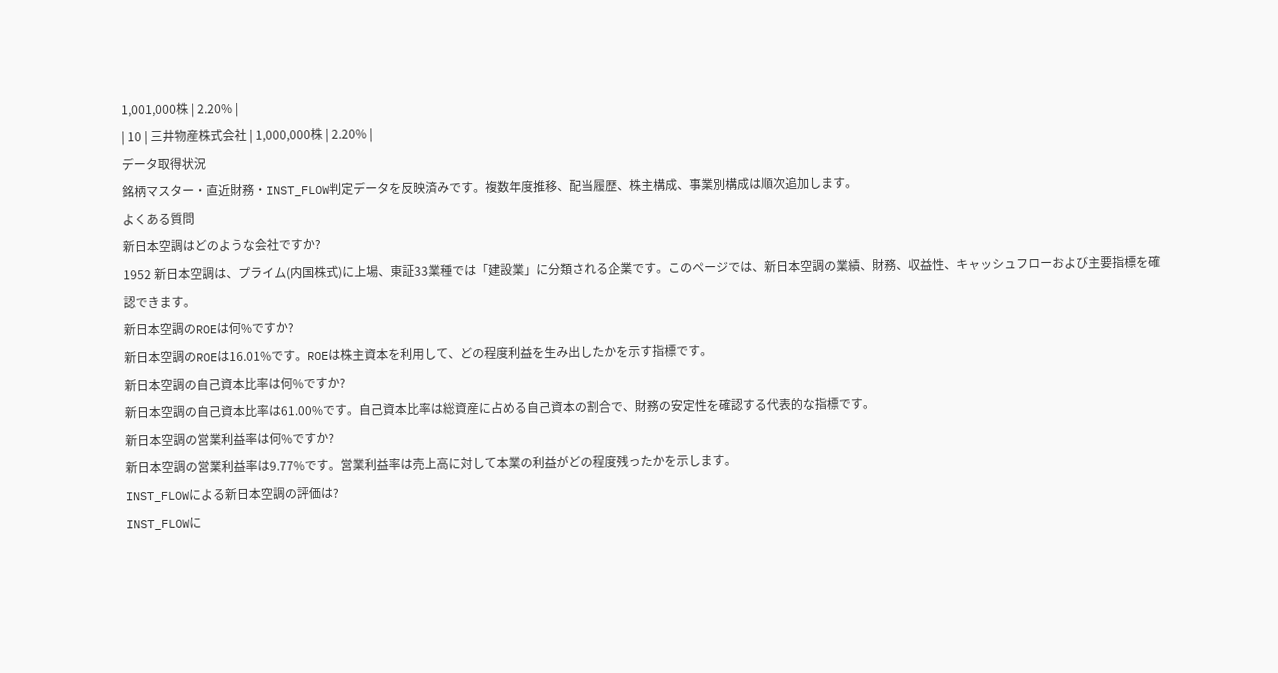1,001,000株 | 2.20% |
| 10 | 三井物産株式会社 | 1,000,000株 | 2.20% |
データ取得状況
銘柄マスター・直近財務・INST_FLOW判定データを反映済みです。複数年度推移、配当履歴、株主構成、事業別構成は順次追加します。
よくある質問
新日本空調はどのような会社ですか?
1952 新日本空調は、プライム(内国株式)に上場、東証33業種では「建設業」に分類される企業です。このページでは、新日本空調の業績、財務、収益性、キャッシュフローおよび主要指標を確認できます。
新日本空調のROEは何%ですか?
新日本空調のROEは16.01%です。ROEは株主資本を利用して、どの程度利益を生み出したかを示す指標です。
新日本空調の自己資本比率は何%ですか?
新日本空調の自己資本比率は61.00%です。自己資本比率は総資産に占める自己資本の割合で、財務の安定性を確認する代表的な指標です。
新日本空調の営業利益率は何%ですか?
新日本空調の営業利益率は9.77%です。営業利益率は売上高に対して本業の利益がどの程度残ったかを示します。
INST_FLOWによる新日本空調の評価は?
INST_FLOWに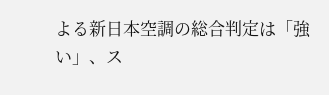よる新日本空調の総合判定は「強い」、ス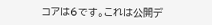コアは6です。これは公開デ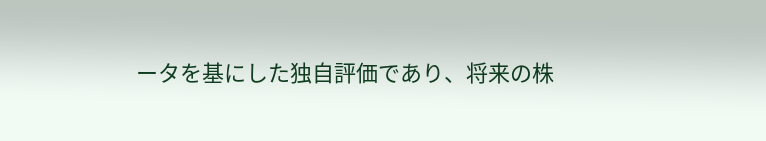ータを基にした独自評価であり、将来の株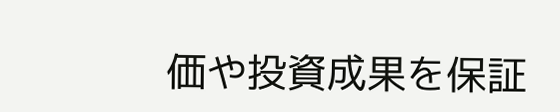価や投資成果を保証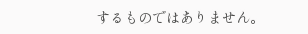するものではありません。